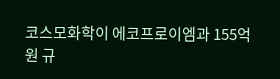코스모화학이 에코프로이엠과 155억원 규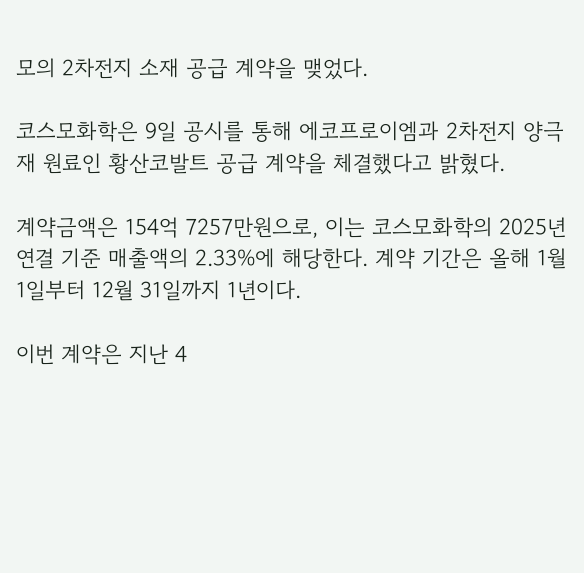모의 2차전지 소재 공급 계약을 맺었다.

코스모화학은 9일 공시를 통해 에코프로이엠과 2차전지 양극재 원료인 황산코발트 공급 계약을 체결했다고 밝혔다.

계약금액은 154억 7257만원으로, 이는 코스모화학의 2025년 연결 기준 매출액의 2.33%에 해당한다. 계약 기간은 올해 1월 1일부터 12월 31일까지 1년이다.

이번 계약은 지난 4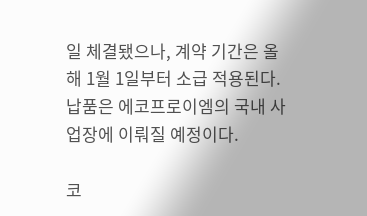일 체결됐으나, 계약 기간은 올해 1월 1일부터 소급 적용된다. 납품은 에코프로이엠의 국내 사업장에 이뤄질 예정이다.

코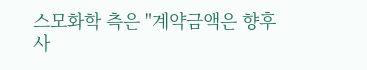스모화학 측은 "계약금액은 향후 사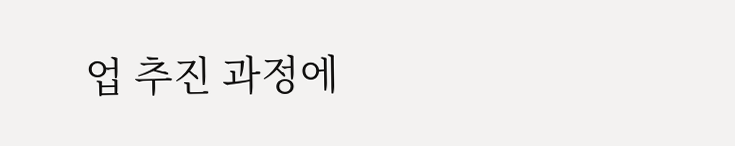업 추진 과정에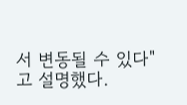서 변동될 수 있다"고 설명했다.